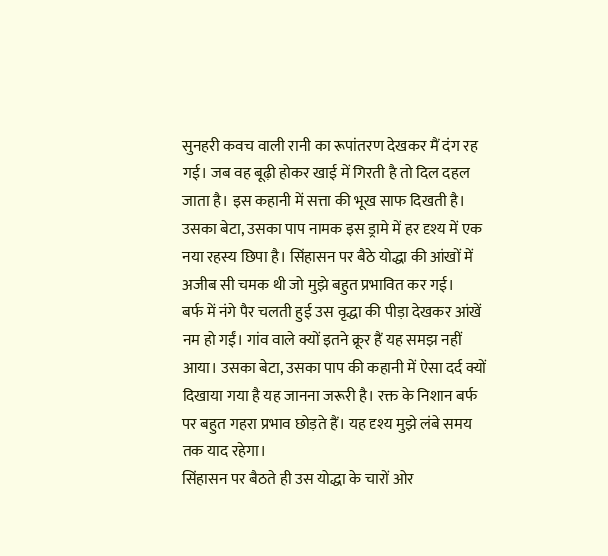सुनहरी कवच वाली रानी का रूपांतरण देखकर मैं दंग रह गई। जब वह बूढ़ी होकर खाई में गिरती है तो दिल दहल जाता है। इस कहानी में सत्ता की भूख साफ दिखती है। उसका बेटा, उसका पाप नामक इस ड्रामे में हर दृश्य में एक नया रहस्य छिपा है। सिंहासन पर बैठे योद्धा की आंखों में अजीब सी चमक थी जो मुझे बहुत प्रभावित कर गई।
बर्फ में नंगे पैर चलती हुई उस वृद्धा की पीड़ा देखकर आंखें नम हो गईं। गांव वाले क्यों इतने क्रूर हैं यह समझ नहीं आया। उसका बेटा, उसका पाप की कहानी में ऐसा दर्द क्यों दिखाया गया है यह जानना जरूरी है। रक्त के निशान बर्फ पर बहुत गहरा प्रभाव छोड़ते हैं। यह दृश्य मुझे लंबे समय तक याद रहेगा।
सिंहासन पर बैठते ही उस योद्धा के चारों ओर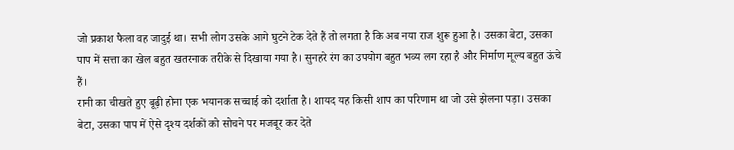जो प्रकाश फैला वह जादुई था। सभी लोग उसके आगे घुटने टेक देते हैं तो लगता है कि अब नया राज शुरू हुआ है। उसका बेटा, उसका पाप में सत्ता का खेल बहुत खतरनाक तरीके से दिखाया गया है। सुनहरे रंग का उपयोग बहुत भव्य लग रहा है और निर्माण मूल्य बहुत ऊंचे हैं।
रानी का चीखते हुए बूढ़ी होना एक भयानक सच्चाई को दर्शाता है। शायद यह किसी शाप का परिणाम था जो उसे झेलना पड़ा। उसका बेटा, उसका पाप में ऐसे दृश्य दर्शकों को सोचने पर मजबूर कर देते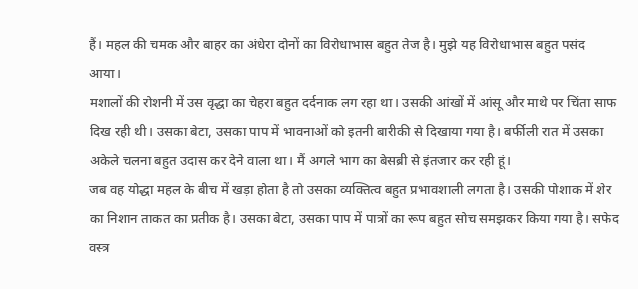हैं। महल की चमक और बाहर का अंधेरा दोनों का विरोधाभास बहुत तेज है। मुझे यह विरोधाभास बहुत पसंद आया।
मशालों की रोशनी में उस वृद्धा का चेहरा बहुत दर्दनाक लग रहा था। उसकी आंखों में आंसू और माथे पर चिंता साफ दिख रही थी। उसका बेटा, उसका पाप में भावनाओं को इतनी बारीकी से दिखाया गया है। बर्फीली रात में उसका अकेले चलना बहुत उदास कर देने वाला था। मैं अगले भाग का बेसब्री से इंतजार कर रही हूं।
जब वह योद्धा महल के बीच में खड़ा होता है तो उसका व्यक्तित्व बहुत प्रभावशाली लगता है। उसकी पोशाक में शेर का निशान ताकत का प्रतीक है। उसका बेटा, उसका पाप में पात्रों का रूप बहुत सोच समझकर किया गया है। सफेद वस्त्र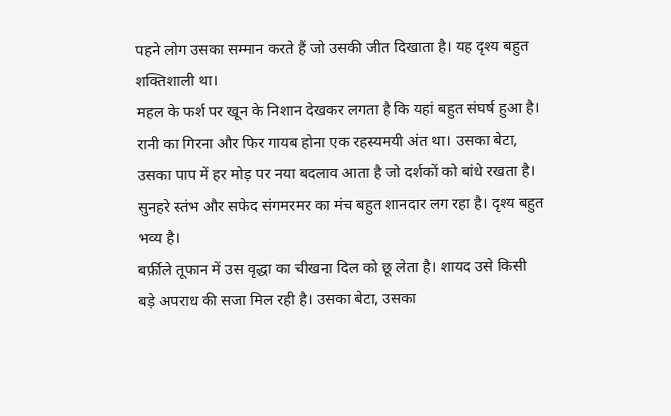पहने लोग उसका सम्मान करते हैं जो उसकी जीत दिखाता है। यह दृश्य बहुत शक्तिशाली था।
महल के फर्श पर खून के निशान देखकर लगता है कि यहां बहुत संघर्ष हुआ है। रानी का गिरना और फिर गायब होना एक रहस्यमयी अंत था। उसका बेटा, उसका पाप में हर मोड़ पर नया बदलाव आता है जो दर्शकों को बांधे रखता है। सुनहरे स्तंभ और सफेद संगमरमर का मंच बहुत शानदार लग रहा है। दृश्य बहुत भव्य है।
बर्फ़ीले तूफान में उस वृद्धा का चीखना दिल को छू लेता है। शायद उसे किसी बड़े अपराध की सजा मिल रही है। उसका बेटा, उसका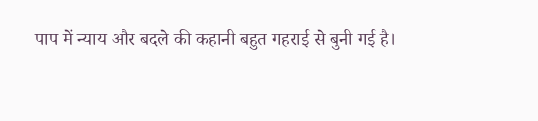पाप में न्याय और बदले की कहानी बहुत गहराई से बुनी गई है।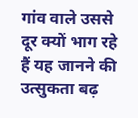गांव वाले उससे दूर क्यों भाग रहे हैं यह जानने की उत्सुकता बढ़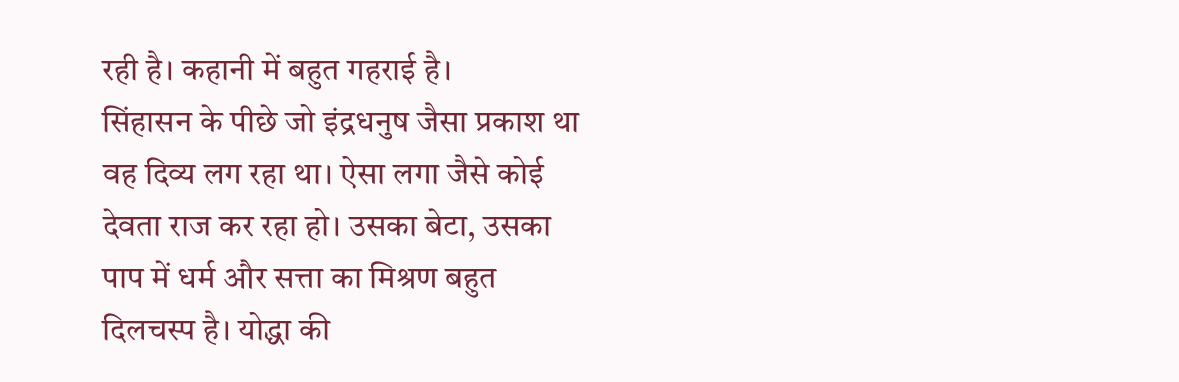रही है। कहानी में बहुत गहराई है।
सिंहासन के पीछे जो इंद्रधनुष जैसा प्रकाश था वह दिव्य लग रहा था। ऐसा लगा जैसे कोई देवता राज कर रहा हो। उसका बेटा, उसका पाप में धर्म और सत्ता का मिश्रण बहुत दिलचस्प है। योद्धा की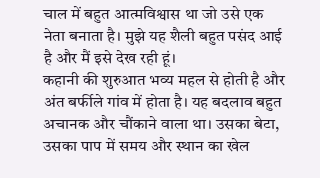चाल में बहुत आत्मविश्वास था जो उसे एक नेता बनाता है। मुझे यह शैली बहुत पसंद आई है और मैं इसे देख रही हूं।
कहानी की शुरुआत भव्य महल से होती है और अंत बर्फीले गांव में होता है। यह बदलाव बहुत अचानक और चौंकाने वाला था। उसका बेटा, उसका पाप में समय और स्थान का खेल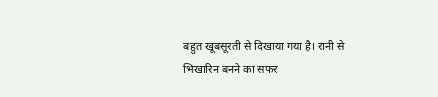बहुत खूबसूरती से दिखाया गया है। रानी से भिखारिन बनने का सफर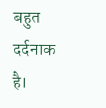बहुत दर्दनाक है।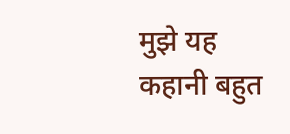मुझे यह कहानी बहुत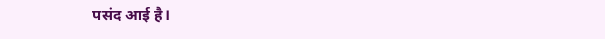पसंद आई है।